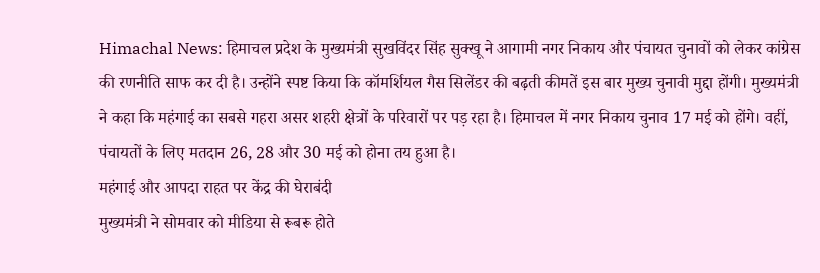Himachal News: हिमाचल प्रदेश के मुख्यमंत्री सुखविंदर सिंह सुक्खू ने आगामी नगर निकाय और पंचायत चुनावों को लेकर कांग्रेस की रणनीति साफ कर दी है। उन्होंने स्पष्ट किया कि कॉमर्शियल गैस सिलेंडर की बढ़ती कीमतें इस बार मुख्य चुनावी मुद्दा होंगी। मुख्यमंत्री ने कहा कि महंगाई का सबसे गहरा असर शहरी क्षेत्रों के परिवारों पर पड़ रहा है। हिमाचल में नगर निकाय चुनाव 17 मई को होंगे। वहीं, पंचायतों के लिए मतदान 26, 28 और 30 मई को होना तय हुआ है।
महंगाई और आपदा राहत पर केंद्र की घेराबंदी
मुख्यमंत्री ने सोमवार को मीडिया से रूबरू होते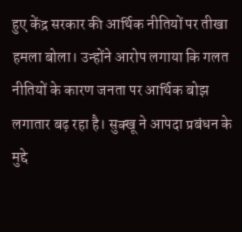हुए केंद्र सरकार की आर्थिक नीतियों पर तीखा हमला बोला। उन्होंने आरोप लगाया कि गलत नीतियों के कारण जनता पर आर्थिक बोझ लगातार बढ़ रहा है। सुक्खू ने आपदा प्रबंधन के मुद्दे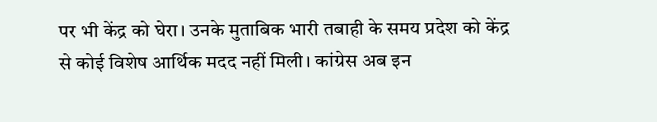पर भी केंद्र को घेरा। उनके मुताबिक भारी तबाही के समय प्रदेश को केंद्र से कोई विशेष आर्थिक मदद नहीं मिली। कांग्रेस अब इन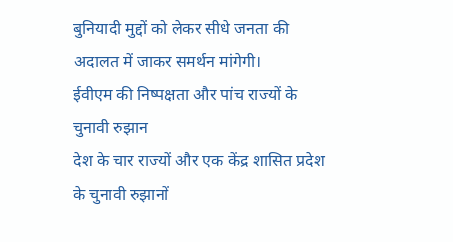बुनियादी मुद्दों को लेकर सीधे जनता की अदालत में जाकर समर्थन मांगेगी।
ईवीएम की निष्पक्षता और पांच राज्यों के चुनावी रुझान
देश के चार राज्यों और एक केंद्र शासित प्रदेश के चुनावी रुझानों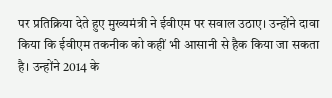पर प्रतिक्रिया देते हुए मुख्यमंत्री ने ईवीएम पर सवाल उठाए। उन्होंने दावा किया कि ईवीएम तकनीक को कहीं भी आसानी से हैक किया जा सकता है। उन्होंने 2014 के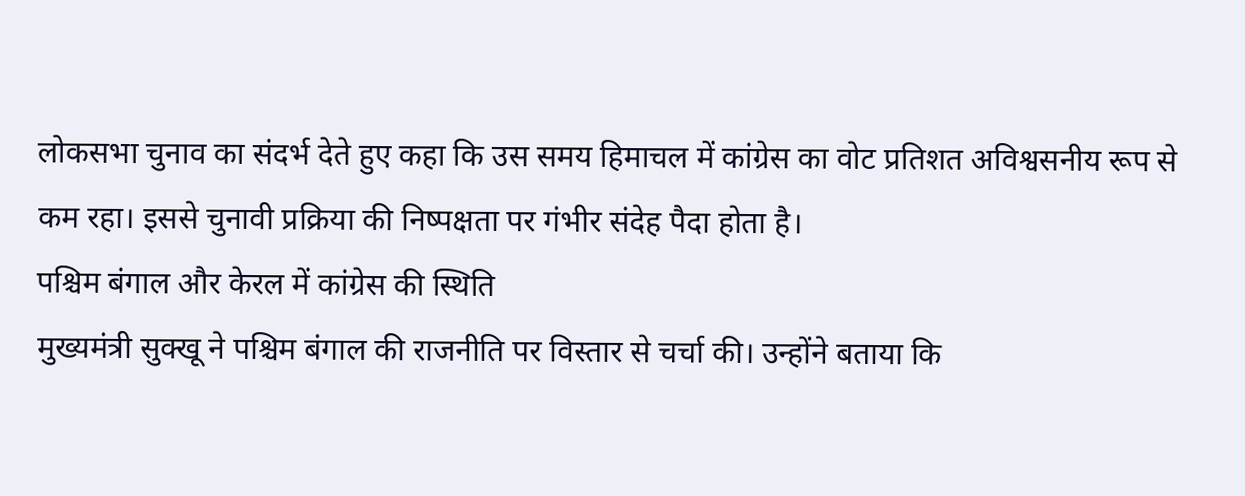लोकसभा चुनाव का संदर्भ देते हुए कहा कि उस समय हिमाचल में कांग्रेस का वोट प्रतिशत अविश्वसनीय रूप से कम रहा। इससे चुनावी प्रक्रिया की निष्पक्षता पर गंभीर संदेह पैदा होता है।
पश्चिम बंगाल और केरल में कांग्रेस की स्थिति
मुख्यमंत्री सुक्खू ने पश्चिम बंगाल की राजनीति पर विस्तार से चर्चा की। उन्होंने बताया कि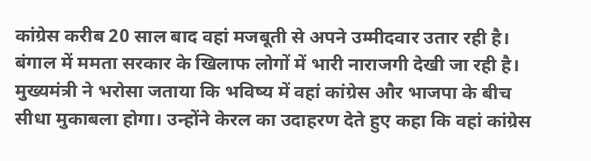कांग्रेस करीब 20 साल बाद वहां मजबूती से अपने उम्मीदवार उतार रही है। बंगाल में ममता सरकार के खिलाफ लोगों में भारी नाराजगी देखी जा रही है। मुख्यमंत्री ने भरोसा जताया कि भविष्य में वहां कांग्रेस और भाजपा के बीच सीधा मुकाबला होगा। उन्होंने केरल का उदाहरण देते हुए कहा कि वहां कांग्रेस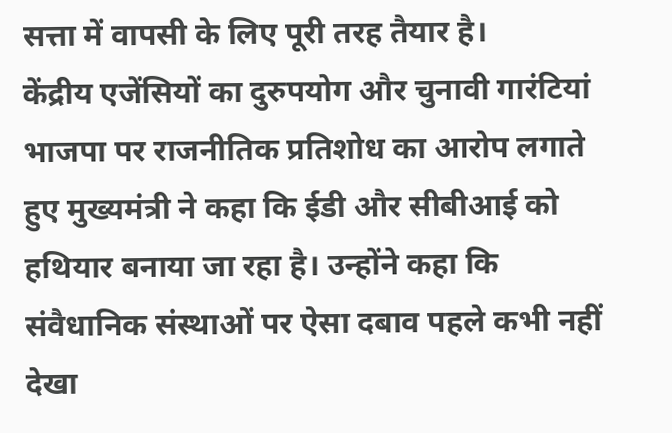सत्ता में वापसी के लिए पूरी तरह तैयार है।
केंद्रीय एजेंसियों का दुरुपयोग और चुनावी गारंटियां
भाजपा पर राजनीतिक प्रतिशोध का आरोप लगाते हुए मुख्यमंत्री ने कहा कि ईडी और सीबीआई को हथियार बनाया जा रहा है। उन्होंने कहा कि संवैधानिक संस्थाओं पर ऐसा दबाव पहले कभी नहीं देखा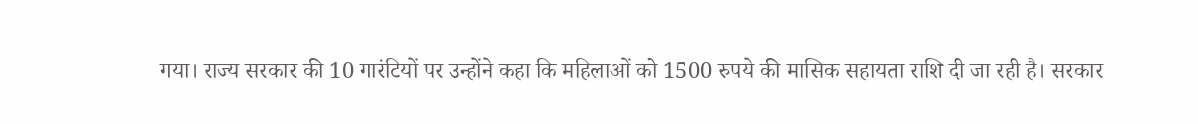गया। राज्य सरकार की 10 गारंटियों पर उन्होंने कहा कि महिलाओं को 1500 रुपये की मासिक सहायता राशि दी जा रही है। सरकार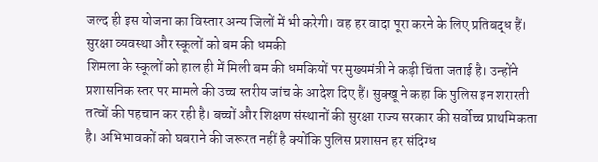जल्द ही इस योजना का विस्तार अन्य जिलों में भी करेगी। वह हर वादा पूरा करने के लिए प्रतिबद्ध हैं।
सुरक्षा व्यवस्था और स्कूलों को बम की धमकी
शिमला के स्कूलों को हाल ही में मिली बम की धमकियों पर मुख्यमंत्री ने कड़ी चिंता जताई है। उन्होंने प्रशासनिक स्तर पर मामले की उच्च स्तरीय जांच के आदेश दिए हैं। सुक्खू ने कहा कि पुलिस इन शरारती तत्वों की पहचान कर रही है। बच्चों और शिक्षण संस्थानों की सुरक्षा राज्य सरकार की सर्वोच्च प्राथमिकता है। अभिभावकों को घबराने की जरूरत नहीं है क्योंकि पुलिस प्रशासन हर संदिग्ध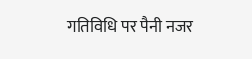गतिविधि पर पैनी नजर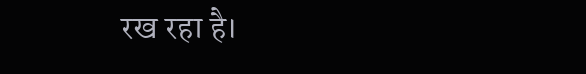रख रहा है।